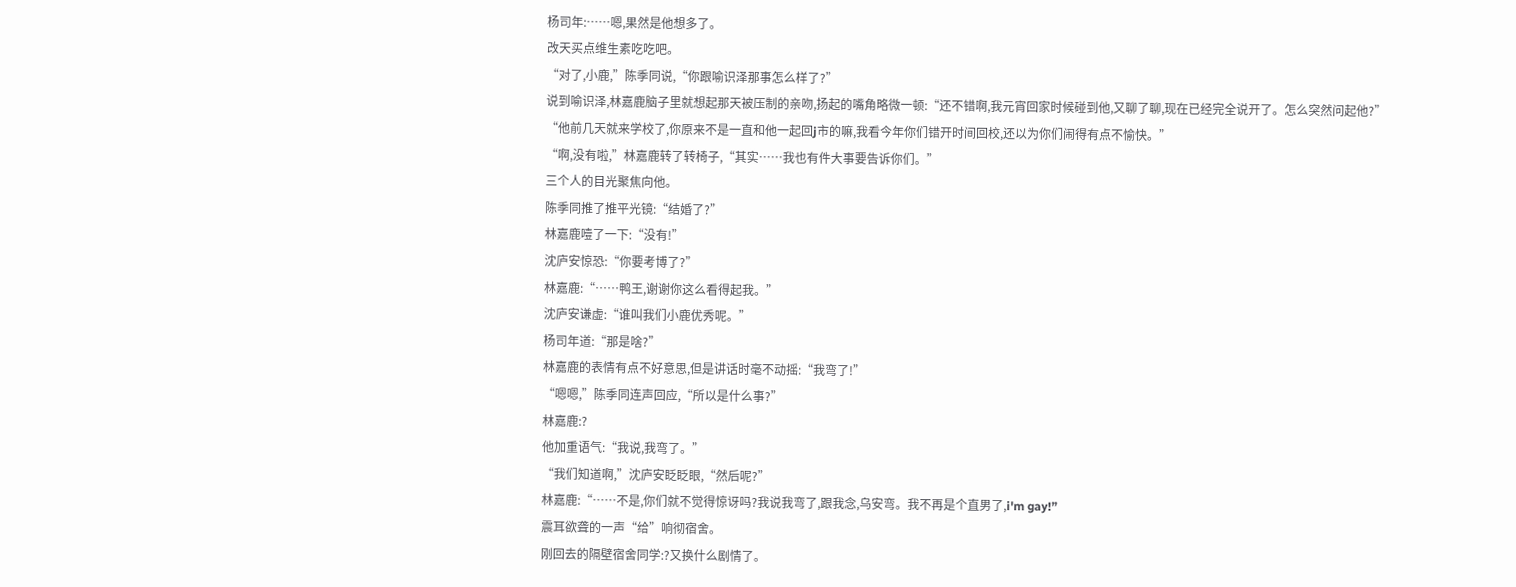杨司年:……嗯,果然是他想多了。
改天买点维生素吃吃吧。
“对了,小鹿,”陈季同说,“你跟喻识泽那事怎么样了?”
说到喻识泽,林嘉鹿脑子里就想起那天被压制的亲吻,扬起的嘴角略微一顿:“还不错啊,我元宵回家时候碰到他,又聊了聊,现在已经完全说开了。怎么突然问起他?”
“他前几天就来学校了,你原来不是一直和他一起回j市的嘛,我看今年你们错开时间回校,还以为你们闹得有点不愉快。”
“啊,没有啦,”林嘉鹿转了转椅子,“其实……我也有件大事要告诉你们。”
三个人的目光聚焦向他。
陈季同推了推平光镜:“结婚了?”
林嘉鹿噎了一下:“没有!”
沈庐安惊恐:“你要考博了?”
林嘉鹿:“……鸭王,谢谢你这么看得起我。”
沈庐安谦虚:“谁叫我们小鹿优秀呢。”
杨司年道:“那是啥?”
林嘉鹿的表情有点不好意思,但是讲话时毫不动摇:“我弯了!”
“嗯嗯,”陈季同连声回应,“所以是什么事?”
林嘉鹿:?
他加重语气:“我说,我弯了。”
“我们知道啊,”沈庐安眨眨眼,“然后呢?”
林嘉鹿:“……不是,你们就不觉得惊讶吗?我说我弯了,跟我念,乌安弯。我不再是个直男了,i'm gay!”
震耳欲聋的一声“给”响彻宿舍。
刚回去的隔壁宿舍同学:?又换什么剧情了。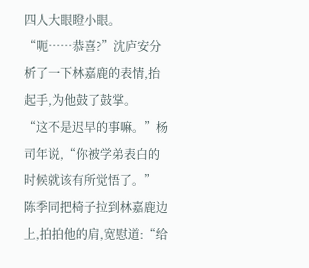四人大眼瞪小眼。
“呃……恭喜?”沈庐安分析了一下林嘉鹿的表情,抬起手,为他鼓了鼓掌。
“这不是迟早的事嘛。”杨司年说,“你被学弟表白的时候就该有所觉悟了。”
陈季同把椅子拉到林嘉鹿边上,拍拍他的肩,宽慰道:“给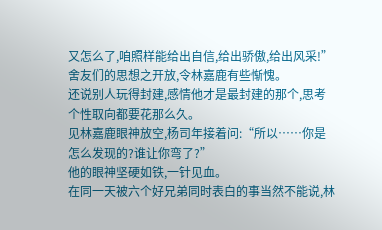又怎么了,咱照样能给出自信,给出骄傲,给出风采!”
舍友们的思想之开放,令林嘉鹿有些惭愧。
还说别人玩得封建,感情他才是最封建的那个,思考个性取向都要花那么久。
见林嘉鹿眼神放空,杨司年接着问:“所以……你是怎么发现的?谁让你弯了?”
他的眼神坚硬如铁,一针见血。
在同一天被六个好兄弟同时表白的事当然不能说,林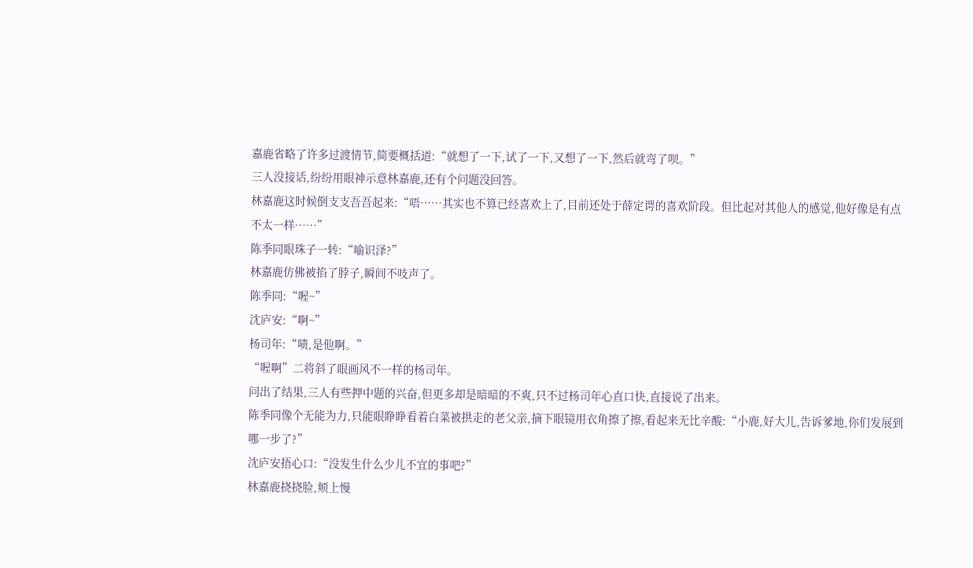嘉鹿省略了许多过渡情节,简要概括道:“就想了一下,试了一下,又想了一下,然后就弯了呗。”
三人没接话,纷纷用眼神示意林嘉鹿,还有个问题没回答。
林嘉鹿这时候倒支支吾吾起来:“唔……其实也不算已经喜欢上了,目前还处于薛定谔的喜欢阶段。但比起对其他人的感觉,他好像是有点不太一样……”
陈季同眼珠子一转:“喻识泽?”
林嘉鹿仿佛被掐了脖子,瞬间不吱声了。
陈季同:“喔~”
沈庐安:“啊~”
杨司年:“啧,是他啊。”
“喔啊”二将斜了眼画风不一样的杨司年。
问出了结果,三人有些押中题的兴奋,但更多却是暗暗的不爽,只不过杨司年心直口快,直接说了出来。
陈季同像个无能为力,只能眼睁睁看着白菜被拱走的老父亲,摘下眼镜用衣角擦了擦,看起来无比辛酸:“小鹿,好大儿,告诉爹地,你们发展到哪一步了?”
沈庐安捂心口:“没发生什么少儿不宜的事吧?”
林嘉鹿挠挠脸,颊上慢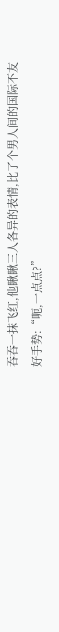吞吞一抹飞红,他瞅瞅三人各异的表情,比了个男人间的国际不友好手势:“呃,一点点?”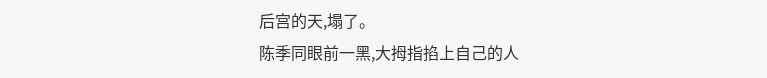后宫的天,塌了。
陈季同眼前一黑,大拇指掐上自己的人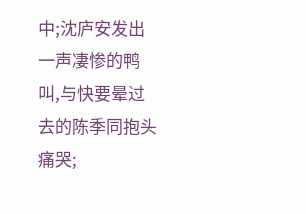中;沈庐安发出一声凄惨的鸭叫,与快要晕过去的陈季同抱头痛哭;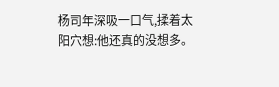杨司年深吸一口气,揉着太阳穴想:他还真的没想多。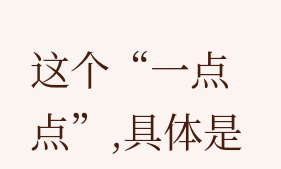这个“一点点”,具体是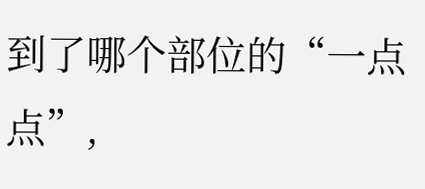到了哪个部位的“一点点”,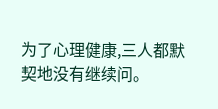为了心理健康,三人都默契地没有继续问。